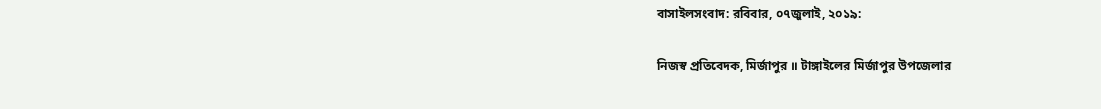বাসাইলসংবাদ: রবিবার, ০৭জুলাই, ২০১৯:

নিজস্ব প্রতিবেদক, মির্জাপুর ॥ টাঙ্গাইলের মির্জাপুর উপজেলার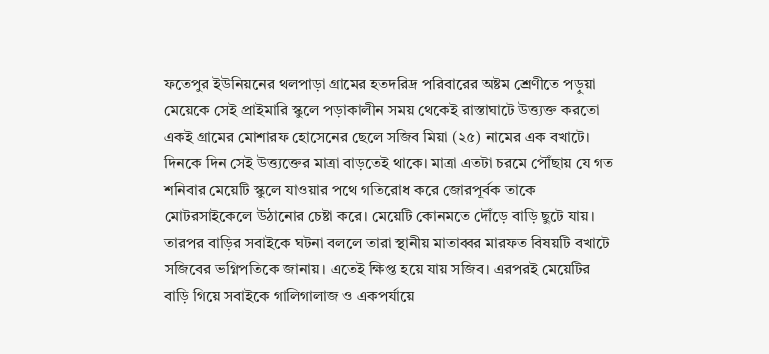ফতেপুর ইউনিয়নের থলপাড়া গ্রামের হতদরিদ্র পরিবারের অষ্টম শ্রেণীতে পড়ুয়া মেয়েকে সেই প্রাইমারি স্কুলে পড়াকালীন সময় থেকেই রাস্তাঘাটে উত্ত্যক্ত করতো একই গ্রামের মোশারফ হোসেনের ছেলে সজিব মিয়া (২৫) নামের এক বখাটে। দিনকে দিন সেই উত্ত্যক্তের মাত্রা বাড়তেই থাকে। মাত্রা এতটা চরমে পৌঁছায় যে গত শনিবার মেয়েটি স্কুলে যাওয়ার পথে গতিরোধ করে জোরপূর্বক তাকে মোটরসাইকেলে উঠানোর চেষ্টা করে। মেয়েটি কোনমতে দৌঁড়ে বাড়ি ছুটে যায়। তারপর বাড়ির সবাইকে ঘটনা বললে তারা স্থানীয় মাতাব্বর মারফত বিষয়টি বখাটে সজিবের ভগ্নিপতিকে জানায়। এতেই ক্ষিপ্ত হয়ে যায় সজিব। এরপরই মেয়েটির বাড়ি গিয়ে সবাইকে গালিগালাজ ও একপর্যায়ে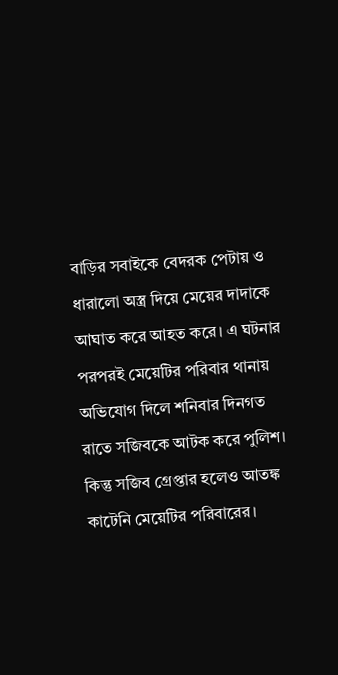বাড়ির সবাইকে বেদরক পেটায় ও ধারালো অস্ত্র দিয়ে মেয়ের দাদাকে আঘাত করে আহত করে। এ ঘটনার পরপরই মেয়েটির পরিবার থানায় অভিযোগ দিলে শনিবার দিনগত রাতে সজিবকে আটক করে পুলিশ।
কিন্তু সজিব গ্রেপ্তার হলেও আতঙ্ক কাটেনি মেয়েটির পরিবারের।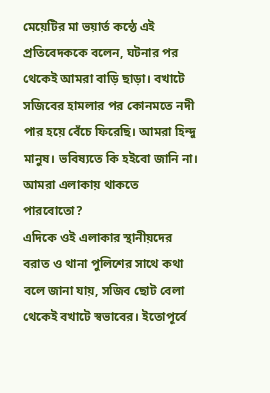মেয়েটির মা ভয়ার্ত কন্ঠে এই প্রতিবেদককে বলেন, ঘটনার পর থেকেই আমরা বাড়ি ছাড়া। বখাটে সজিবের হামলার পর কোনমতে নদী পার হয়ে বেঁচে ফিরেছি। আমরা হিন্দু মানুষ। ভবিষ্যতে কি হইবো জানি না। আমরা এলাকায় থাকতে পারবোতো?
এদিকে ওই এলাকার স্থানীয়দের বরাত ও থানা পুলিশের সাথে কথা বলে জানা যায়, সজিব ছোট বেলা থেকেই বখাটে স্বভাবের। ইতোপূর্বে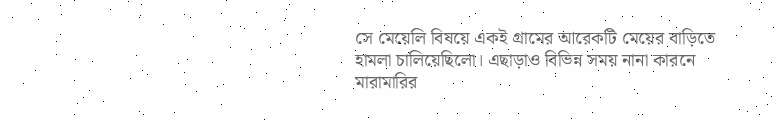সে মেয়েলি বিষয়ে একই গ্রামের আরেকটি মেয়ের বাড়িতে হামলা চালিয়েছিলো। এছাড়াও বিভিন্ন সময় নানা কারনে মারামারির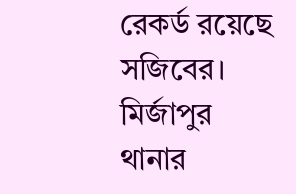রেকর্ড রয়েছে সজিবের।
মির্জাপুর থানার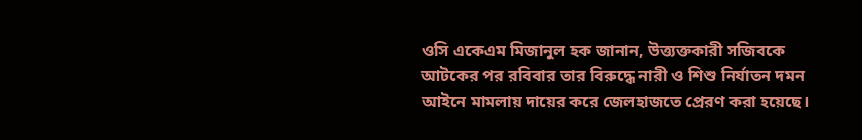ওসি একেএম মিজানুল হক জানান, উত্ত্যক্তকারী সজিবকে আটকের পর রবিবার তার বিরুদ্ধে নারী ও শিশু নির্যাতন দমন আইনে মামলায় দায়ের করে জেলহাজতে প্রেরণ করা হয়েছে।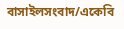বাসাইলসংবাদ/একেবি